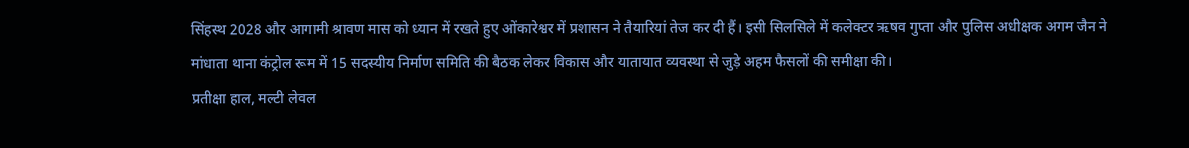सिंहस्थ 2028 और आगामी श्रावण मास को ध्यान में रखते हुए ओंकारेश्वर में प्रशासन ने तैयारियां तेज कर दी हैं। इसी सिलसिले में कलेक्टर ऋषव गुप्ता और पुलिस अधीक्षक अगम जैन ने मांधाता थाना कंट्रोल रूम में 15 सदस्यीय निर्माण समिति की बैठक लेकर विकास और यातायात व्यवस्था से जुड़े अहम फैसलों की समीक्षा की।
प्रतीक्षा हाल, मल्टी लेवल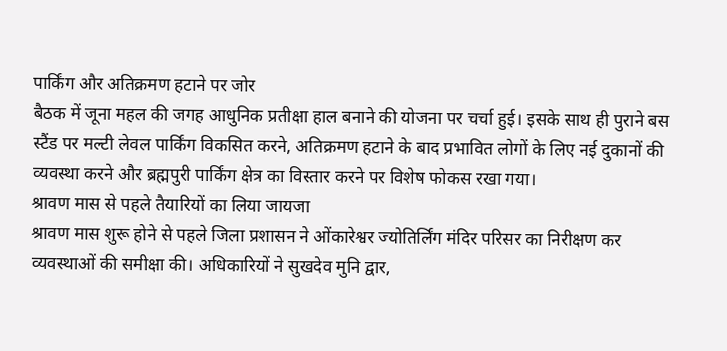पार्किंग और अतिक्रमण हटाने पर जोर
बैठक में जूना महल की जगह आधुनिक प्रतीक्षा हाल बनाने की योजना पर चर्चा हुई। इसके साथ ही पुराने बस स्टैंड पर मल्टी लेवल पार्किंग विकसित करने, अतिक्रमण हटाने के बाद प्रभावित लोगों के लिए नई दुकानों की व्यवस्था करने और ब्रह्मपुरी पार्किंग क्षेत्र का विस्तार करने पर विशेष फोकस रखा गया।
श्रावण मास से पहले तैयारियों का लिया जायजा
श्रावण मास शुरू होने से पहले जिला प्रशासन ने ओंकारेश्वर ज्योतिर्लिंग मंदिर परिसर का निरीक्षण कर व्यवस्थाओं की समीक्षा की। अधिकारियों ने सुखदेव मुनि द्वार,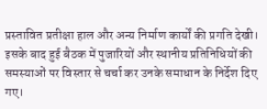प्रस्तावित प्रतीक्षा हाल और अन्य निर्माण कार्यों की प्रगति देखी। इसके बाद हुई बैठक में पुजारियों और स्थानीय प्रतिनिधियों की समस्याओं पर विस्तार से चर्चा कर उनके समाधान के निर्देश दिए गए।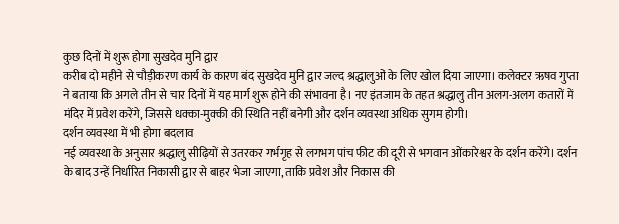कुछ दिनों में शुरू होगा सुखदेव मुनि द्वार
करीब दो महीने से चौड़ीकरण कार्य के कारण बंद सुखदेव मुनि द्वार जल्द श्रद्धालुओं के लिए खोल दिया जाएगा। कलेक्टर ऋषव गुप्ता ने बताया कि अगले तीन से चार दिनों में यह मार्ग शुरू होने की संभावना है। नए इंतजाम के तहत श्रद्धालु तीन अलग-अलग कतारों में मंदिर में प्रवेश करेंगे, जिससे धक्का-मुक्की की स्थिति नहीं बनेगी और दर्शन व्यवस्था अधिक सुगम होगी।
दर्शन व्यवस्था में भी होगा बदलाव
नई व्यवस्था के अनुसार श्रद्धालु सीढ़ियों से उतरकर गर्भगृह से लगभग पांच फीट की दूरी से भगवान ओंकारेश्वर के दर्शन करेंगे। दर्शन के बाद उन्हें निर्धारित निकासी द्वार से बाहर भेजा जाएगा, ताकि प्रवेश और निकास की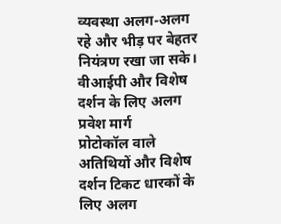व्यवस्था अलग-अलग रहे और भीड़ पर बेहतर नियंत्रण रखा जा सके।
वीआईपी और विशेष दर्शन के लिए अलग प्रवेश मार्ग
प्रोटोकॉल वाले अतिथियों और विशेष दर्शन टिकट धारकों के लिए अलग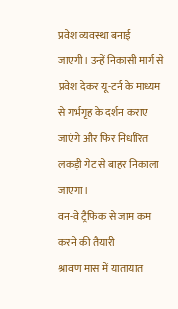प्रवेश व्यवस्था बनाई जाएगी। उन्हें निकासी मार्ग से प्रवेश देकर यू-टर्न के माध्यम से गर्भगृह के दर्शन कराए जाएंगे और फिर निर्धारित लकड़ी गेट से बाहर निकाला जाएगा।
वन-वे ट्रैफिक से जाम कम करने की तैयारी
श्रावण मास में यातायात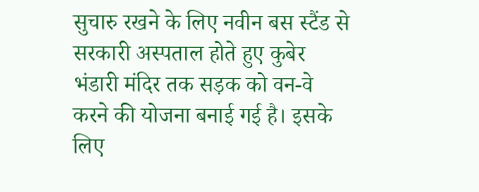सुचारु रखने के लिए नवीन बस स्टैंड से सरकारी अस्पताल होते हुए कुबेर भंडारी मंदिर तक सड़क को वन-वे करने की योजना बनाई गई है। इसके लिए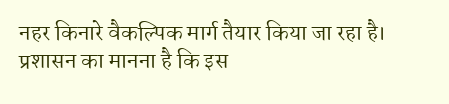नहर किनारे वैकल्पिक मार्ग तैयार किया जा रहा है। प्रशासन का मानना है कि इस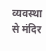व्यवस्था से मंदिर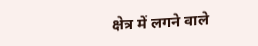क्षेत्र में लगने वाले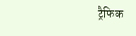ट्रैफिक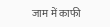जाम में काफी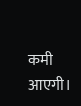कमी आएगी।